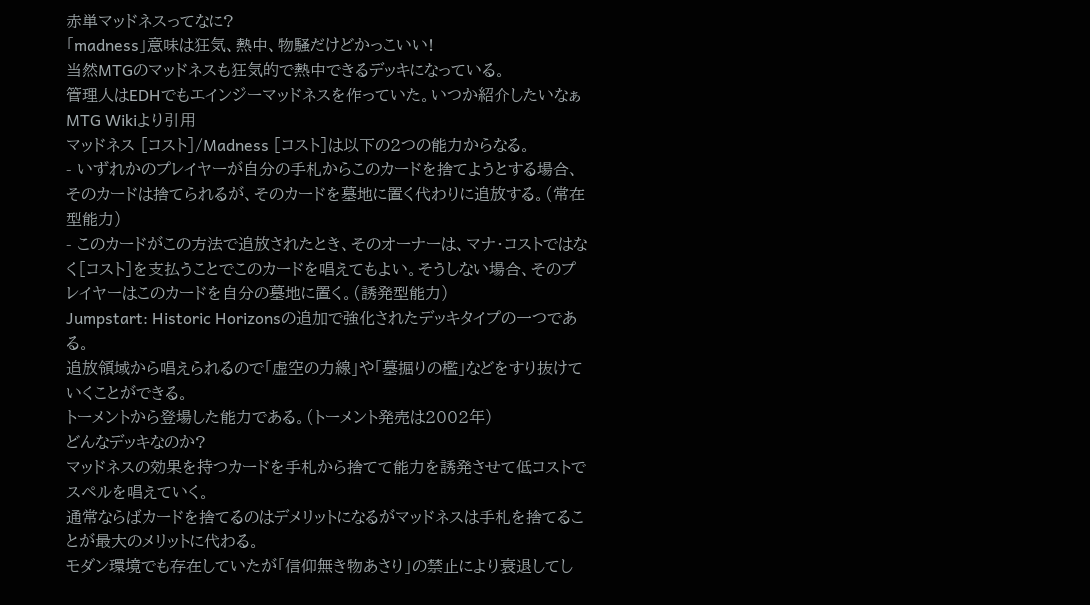赤単マッドネスってなに?
「madness」意味は狂気、熱中、物騒だけどかっこいい!
当然MTGのマッドネスも狂気的で熱中できるデッキになっている。
管理人はEDHでもエインジーマッドネスを作っていた。いつか紹介したいなぁ
MTG Wikiより引用
マッドネス [コスト]/Madness [コスト]は以下の2つの能力からなる。
- いずれかのプレイヤーが自分の手札からこのカードを捨てようとする場合、そのカードは捨てられるが、そのカードを墓地に置く代わりに追放する。(常在型能力)
- このカードがこの方法で追放されたとき、そのオーナーは、マナ・コストではなく[コスト]を支払うことでこのカードを唱えてもよい。そうしない場合、そのプレイヤーはこのカードを自分の墓地に置く。(誘発型能力)
Jumpstart: Historic Horizonsの追加で強化されたデッキタイプの一つである。
追放領域から唱えられるので「虚空の力線」や「墓掘りの檻」などをすり抜けていくことができる。
トーメントから登場した能力である。(トーメント発売は2002年)
どんなデッキなのか?
マッドネスの効果を持つカードを手札から捨てて能力を誘発させて低コストでスペルを唱えていく。
通常ならばカードを捨てるのはデメリットになるがマッドネスは手札を捨てることが最大のメリットに代わる。
モダン環境でも存在していたが「信仰無き物あさり」の禁止により衰退してし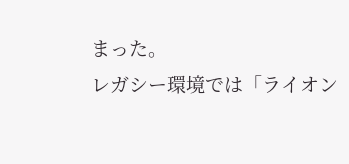まった。
レガシー環境では「ライオン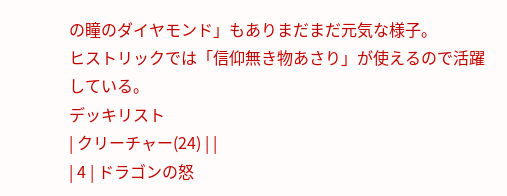の瞳のダイヤモンド」もありまだまだ元気な様子。
ヒストリックでは「信仰無き物あさり」が使えるので活躍している。
デッキリスト
| クリーチャー(24) | |
| 4 | ドラゴンの怒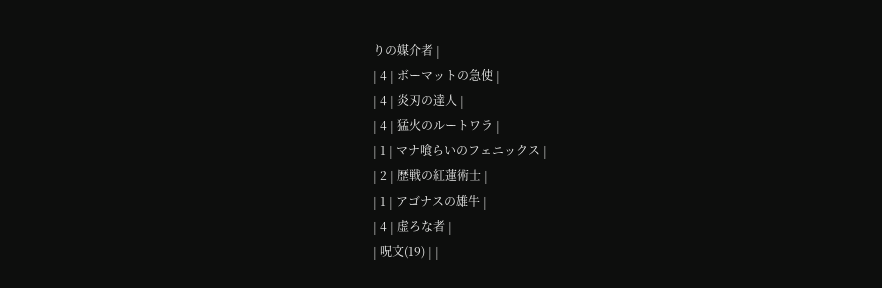りの媒介者 |
| 4 | ボーマットの急使 |
| 4 | 炎刃の達人 |
| 4 | 猛火のルートワラ |
| 1 | マナ喰らいのフェニックス |
| 2 | 歴戦の紅蓮術士 |
| 1 | アゴナスの雄牛 |
| 4 | 虚ろな者 |
| 呪文(19) | |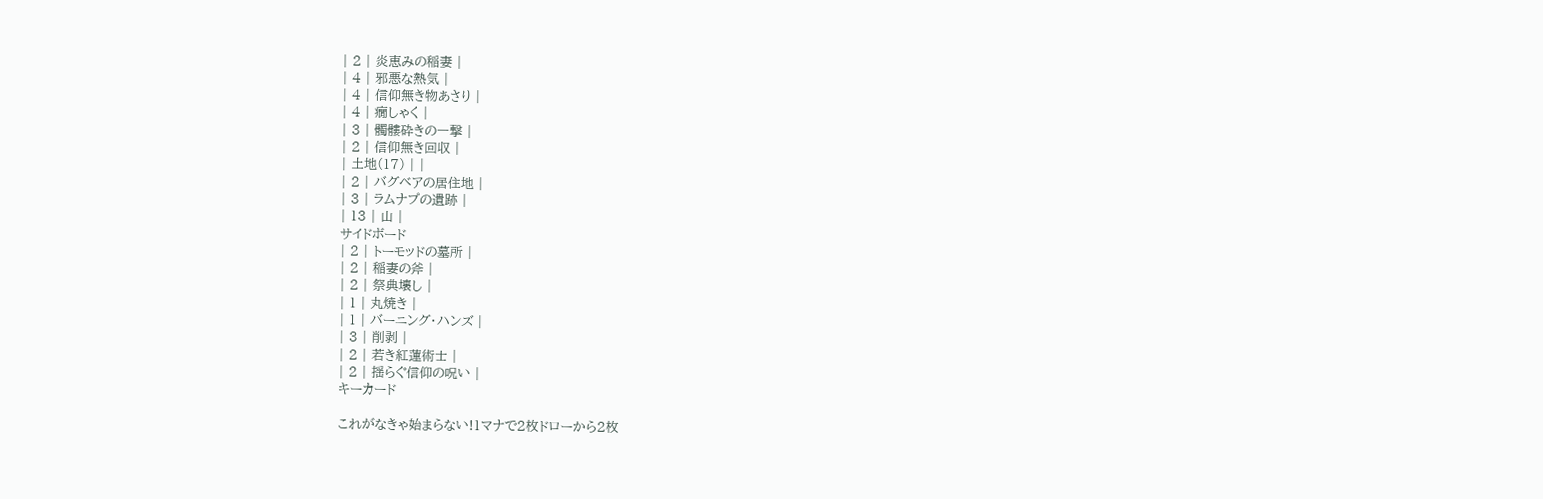| 2 | 炎恵みの稲妻 |
| 4 | 邪悪な熱気 |
| 4 | 信仰無き物あさり |
| 4 | 癇しゃく |
| 3 | 髑髏砕きの一撃 |
| 2 | 信仰無き回収 |
| 土地(17) | |
| 2 | バグベアの居住地 |
| 3 | ラムナプの遺跡 |
| 13 | 山 |
サイドボード
| 2 | トーモッドの墓所 |
| 2 | 稲妻の斧 |
| 2 | 祭典壊し |
| 1 | 丸焼き |
| 1 | バーニング・ハンズ |
| 3 | 削剥 |
| 2 | 若き紅蓮術士 |
| 2 | 揺らぐ信仰の呪い |
キーカード

これがなきゃ始まらない!1マナで2枚ドローから2枚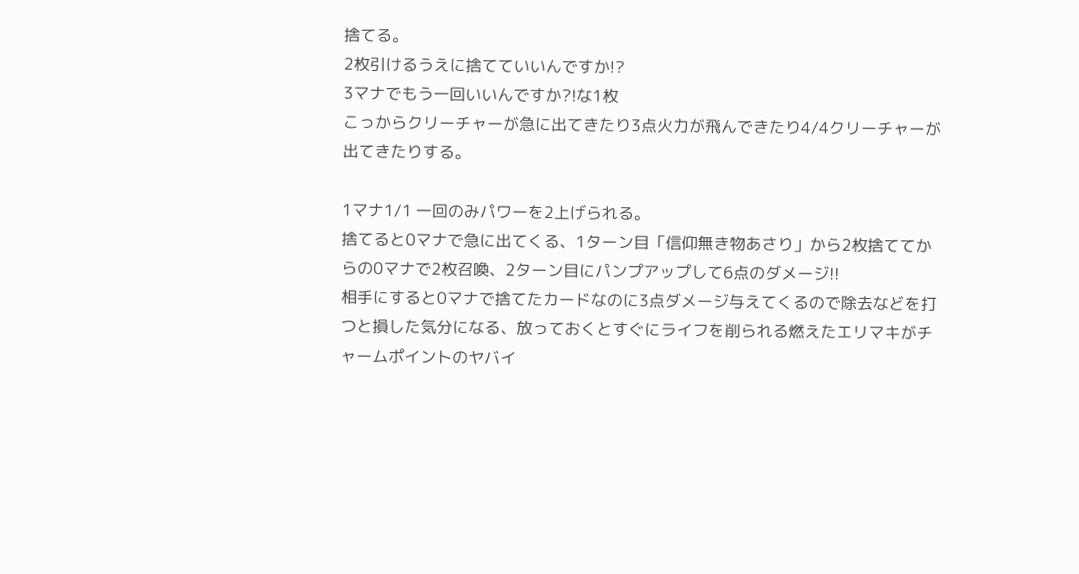捨てる。
2枚引けるうえに捨てていいんですか!?
3マナでもう一回いいんですか?!な1枚
こっからクリーチャーが急に出てきたり3点火力が飛んできたり4/4クリーチャーが出てきたりする。

1マナ1/1 一回のみパワーを2上げられる。
捨てると0マナで急に出てくる、1ターン目「信仰無き物あさり」から2枚捨ててからの0マナで2枚召喚、2ターン目にパンプアップして6点のダメージ!!
相手にすると0マナで捨てたカードなのに3点ダメージ与えてくるので除去などを打つと損した気分になる、放っておくとすぐにライフを削られる燃えたエリマキがチャームポイントのヤバイ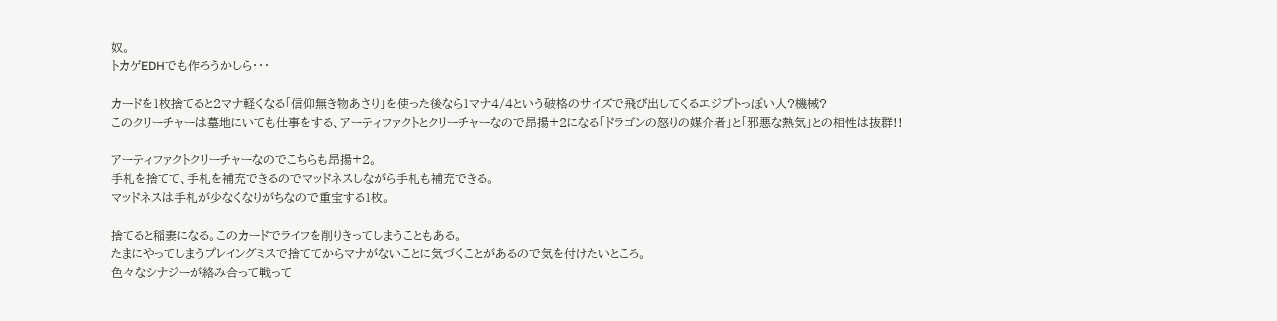奴。
トカゲEDHでも作ろうかしら・・・

カードを1枚捨てると2マナ軽くなる「信仰無き物あさり」を使った後なら1マナ4/4という破格のサイズで飛び出してくるエジプトっぽい人?機械?
このクリーチャーは墓地にいても仕事をする、アーティファクトとクリーチャーなので昂揚+2になる「ドラゴンの怒りの媒介者」と「邪悪な熱気」との相性は抜群!!

アーティファクトクリーチャーなのでこちらも昂揚+2。
手札を捨てて、手札を補充できるのでマッドネスしながら手札も補充できる。
マッドネスは手札が少なくなりがちなので重宝する1枚。

捨てると稲妻になる。このカードでライフを削りきってしまうこともある。
たまにやってしまうプレイングミスで捨ててからマナがないことに気づくことがあるので気を付けたいところ。
色々なシナジーが絡み合って戦って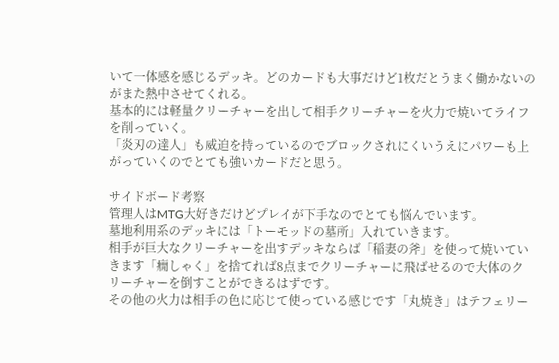いて一体感を感じるデッキ。どのカードも大事だけど1枚だとうまく働かないのがまた熱中させてくれる。
基本的には軽量クリーチャーを出して相手クリーチャーを火力で焼いてライフを削っていく。
「炎刃の達人」も威迫を持っているのでブロックされにくいうえにパワーも上がっていくのでとても強いカードだと思う。

サイドボード考察
管理人はMTG大好きだけどプレイが下手なのでとても悩んでいます。
墓地利用系のデッキには「トーモッドの墓所」入れていきます。
相手が巨大なクリーチャーを出すデッキならば「稲妻の斧」を使って焼いていきます「癇しゃく」を捨てれば8点までクリーチャーに飛ばせるので大体のクリーチャーを倒すことができるはずです。
その他の火力は相手の色に応じて使っている感じです「丸焼き」はテフェリー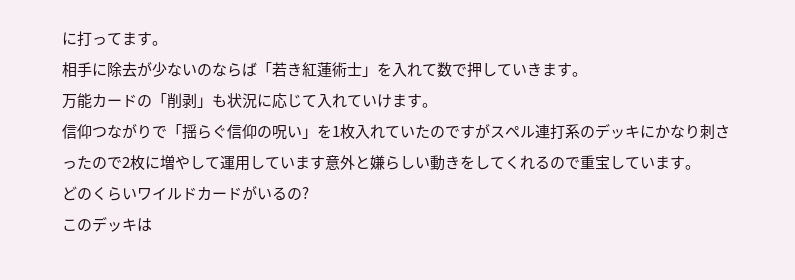に打ってます。
相手に除去が少ないのならば「若き紅蓮術士」を入れて数で押していきます。
万能カードの「削剥」も状況に応じて入れていけます。
信仰つながりで「揺らぐ信仰の呪い」を1枚入れていたのですがスペル連打系のデッキにかなり刺さったので2枚に増やして運用しています意外と嫌らしい動きをしてくれるので重宝しています。
どのくらいワイルドカードがいるの?
このデッキは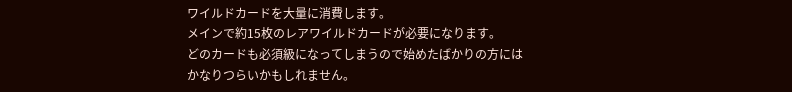ワイルドカードを大量に消費します。
メインで約15枚のレアワイルドカードが必要になります。
どのカードも必須級になってしまうので始めたばかりの方にはかなりつらいかもしれません。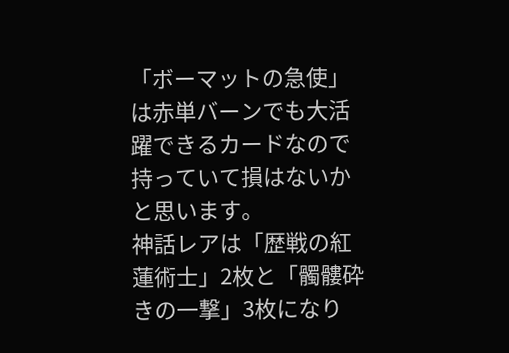「ボーマットの急使」は赤単バーンでも大活躍できるカードなので持っていて損はないかと思います。
神話レアは「歴戦の紅蓮術士」2枚と「髑髏砕きの一撃」3枚になり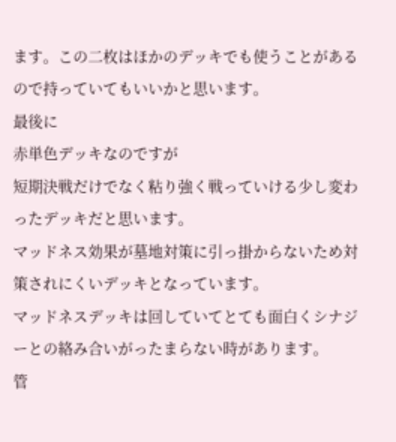ます。この二枚はほかのデッキでも使うことがあるので持っていてもいいかと思います。
最後に
赤単色デッキなのですが
短期決戦だけでなく粘り強く戦っていける少し変わったデッキだと思います。
マッドネス効果が墓地対策に引っ掛からないため対策されにくいデッキとなっています。
マッドネスデッキは回していてとても面白くシナジーとの絡み合いがったまらない時があります。
管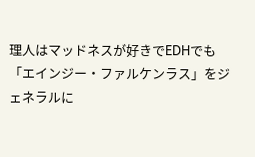理人はマッドネスが好きでEDHでも「エインジー・ファルケンラス」をジェネラルに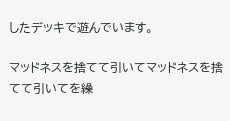したデッキで遊んでいます。

マッドネスを捨てて引いてマッドネスを捨てて引いてを繰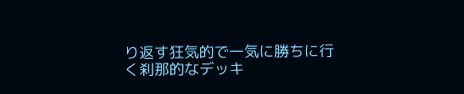り返す狂気的で一気に勝ちに行く刹那的なデッキ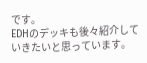です。
EDHのデッキも後々紹介していきたいと思っています。